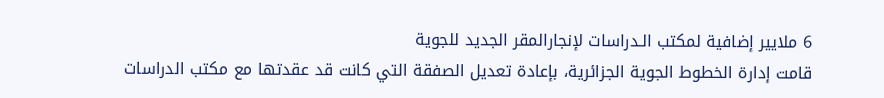6 ملايير إضافية لمكتب الـدراسات لإنجارالمقر الجديد للجوية
قامت إدارة الخطوط الجوية الجزائرية، بإعادة تعديل الصفقة التي كانت قد عقدتها مع مكتب الدراسات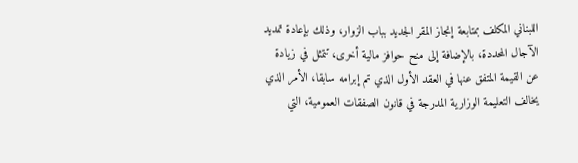اللبناني المكلف بمتابعة إنجاز المقر الجديد بباب الزوار، وذلك بإعادة تمديد الآجال المحددة، بالإضافة إلى منح حوافز مالية أخرى، تتمثل في زيادة عن القيمة المتفق عنها في العقد الأول الذي تم إبرامه سابقا، الأمر الذي يخالف التعليمة الوزارية المدرجة في قانون الصفقات العمومية، التي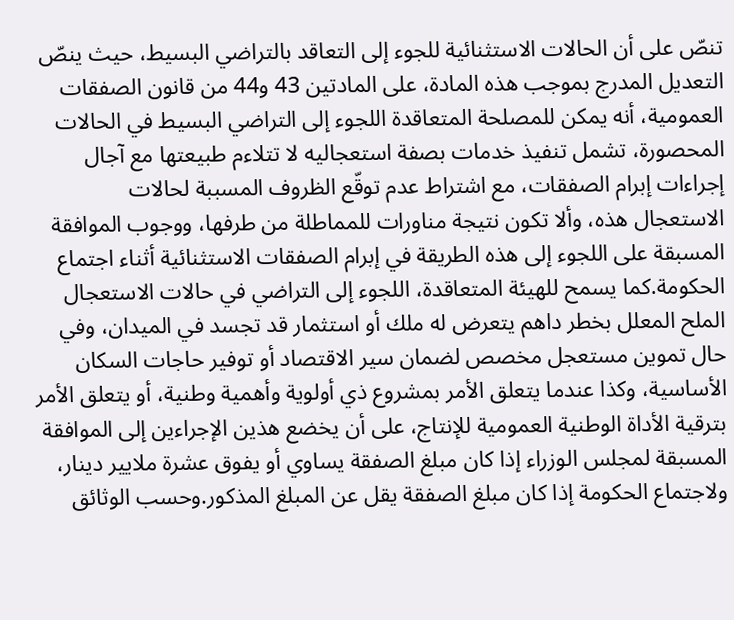تنصّ على أن الحالات الاستثنائية للجوء إلى التعاقد بالتراضي البسيط، حيث ينصّ التعديل المدرج بموجب هذه المادة، على المادتين 43 و44 من قانون الصفقات العمومية، أنه يمكن للمصلحة المتعاقدة اللجوء إلى التراضي البسيط في الحالات المحصورة، تشمل تنفيذ خدمات بصفة استعجاليه لا تتلاءم طبيعتها مع آجال إجراءات إبرام الصفقات، مع اشتراط عدم توقّع الظروف المسببة لحالات الاستعجال هذه، وألا تكون نتيجة مناورات للمماطلة من طرفها، ووجوب الموافقة المسبقة على اللجوء إلى هذه الطريقة في إبرام الصفقات الاستثنائية أثناء اجتماع الحكومة.كما يسمح للهيئة المتعاقدة، اللجوء إلى التراضي في حالات الاستعجال الملح المعلل بخطر داهم يتعرض له ملك أو استثمار قد تجسد في الميدان، وفي حال تموين مستعجل مخصص لضمان سير الاقتصاد أو توفير حاجات السكان الأساسية، وكذا عندما يتعلق الأمر بمشروع ذي أولوية وأهمية وطنية، أو يتعلق الأمر بترقية الأداة الوطنية العمومية للإنتاج، على أن يخضع هذين الإجراءين إلى الموافقة المسبقة لمجلس الوزراء إذا كان مبلغ الصفقة يساوي أو يفوق عشرة ملايير دينار، ولاجتماع الحكومة إذا كان مبلغ الصفقة يقل عن المبلغ المذكور.وحسب الوثائق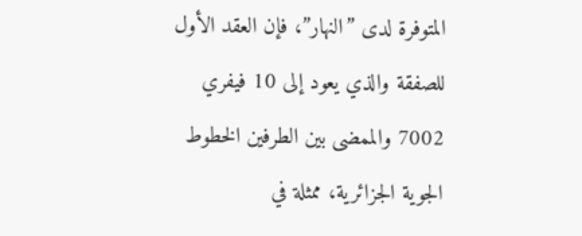المتوفرة لدى ”النهار”، فإن العقد الأول للصفقة والذي يعود إلى 10 فيفري 7002 والممضى بين الطرفين الخطوط الجوية الجزائرية، ممثلة في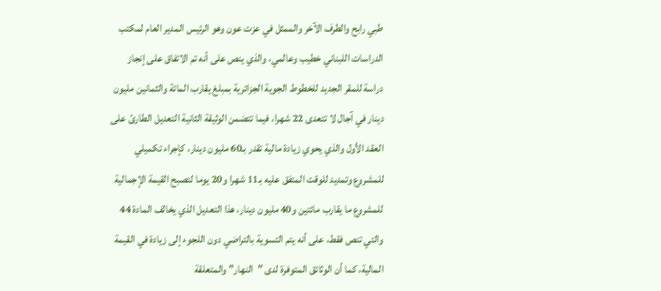طبي رابح والطرف الآخر والممثل في عزت عون وهو الرئيس المدير العام لمكتب الدراسات اللبناني خطيب وعالمي، والذي ينص على أنه تم الاتفاق على إنجاز دراسة للمقر الجديد للخطوط الجوية الجزائرية بمبلغ يقارب المائة والثمانين مليون دينار في آجال لا تتعدى 22 شهرا، فيما تتضمن الوثيقة الثانية التعديل الطارئ على العقد الأول والذي يحوي زيادة مالية تقدر بـ60 مليون دينار، كإجراء تكميلي للمشروع وتمديد للوقت المتفق عليه بـ11 شهرا و20 يوما لتصبح القيمة الإجمالية للمشروع ما يقارب مائتين و40 مليون دينار، هذا التعديل الذي يخالف المادة 44 والتي تنص فقط، على أنه يتم التسوية بالتراضي دون اللجوء إلى زيادة في القيمة المالية، كما أن الوثائق المتوفرة لدى ”النهار” والمتعلقة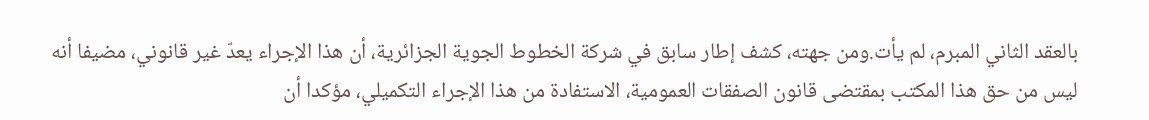بالعقد الثاني المبرم، لم يأت.ومن جهته، كشف إطار سابق في شركة الخطوط الجوية الجزائرية، أن هذا الإجراء يعدّ غير قانوني، مضيفا أنه ليس من حق هذا المكتب بمقتضى قانون الصفقات العمومية، الاستفادة من هذا الإجراء التكميلي، مؤكدا أن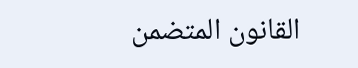القانون المتضمن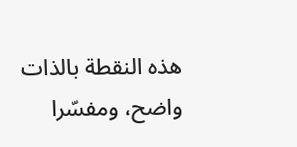هذه النقطة بالذات واضح، ومفسّرا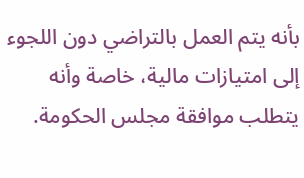بأنه يتم العمل بالتراضي دون اللجوء إلى امتيازات مالية، خاصة وأنه يتطلب موافقة مجلس الحكومة.